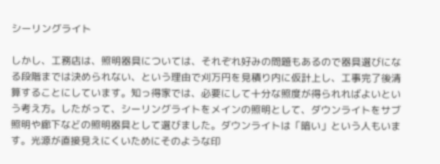シーリングライト

しかし、工務店は、照明器具については、それぞれ好みの問題もあるので器具選びになる段階までは決められない、という理由で刈万円を見積り内に仮計上し、工事完了後清算することにしています。知っ得家では、必要にして十分な照度が得られればよいという考え方。したがって、シーリングライトをメインの照明として、ダウンライトをサブ照明や廊下などの照明器具として選びました。ダウンライトは「暗い」という人もいます。光源が直接見えにくいためにそのような印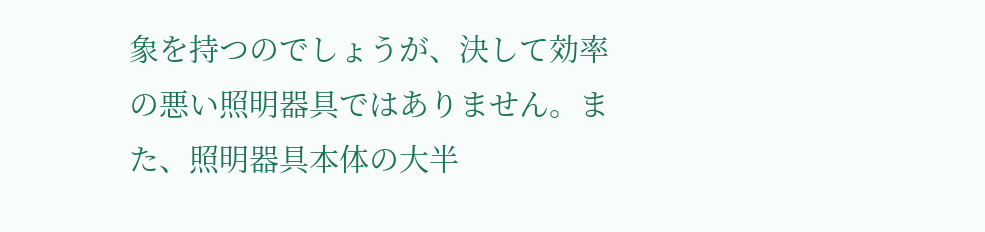象を持つのでしょうが、決して効率の悪い照明器具ではありません。また、照明器具本体の大半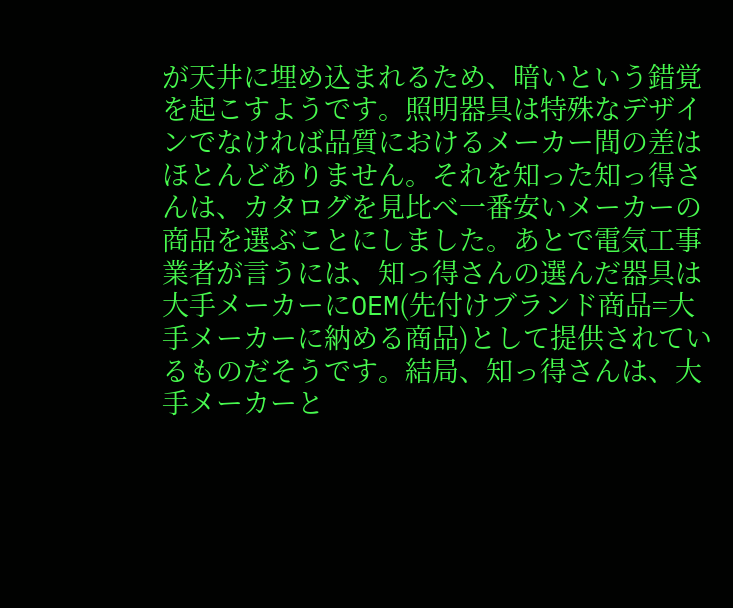が天井に埋め込まれるため、暗いという錯覚を起こすようです。照明器具は特殊なデザインでなければ品質におけるメーカー間の差はほとんどありません。それを知った知っ得さんは、カタログを見比べ一番安いメーカーの商品を選ぶことにしました。あとで電気工事業者が言うには、知っ得さんの選んだ器具は大手メーカーにOEM(先付けブランド商品=大手メーカーに納める商品)として提供されているものだそうです。結局、知っ得さんは、大手メーカーと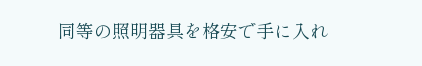同等の照明器具を格安で手に入れ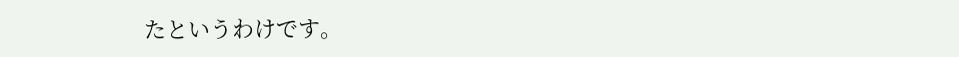たというわけです。